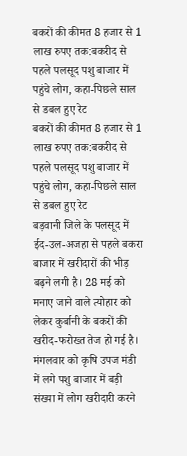बकरों की कीमत 8 हजार से 1 लाख रुपए तक:बकरीद से पहले पलसूद पशु बाजार में पहुंचे लोग, कहा-पिछले साल से डबल हुए रेट
बकरों की कीमत 8 हजार से 1 लाख रुपए तक:बकरीद से पहले पलसूद पशु बाजार में पहुंचे लोग, कहा-पिछले साल से डबल हुए रेट
बड़वानी जिले के पलसूद में ईद-उल-अजहा से पहले बकरा बाजार में खरीदारों की भीड़ बढ़ने लगी है। 28 मई को मनाए जाने वाले त्योहार को लेकर कुर्बानी के बकरों की खरीद-फरोख्त तेज हो गई है। मंगलवार को कृषि उपज मंडी में लगे पशु बाजार में बड़ी संख्या में लोग खरीदारी करने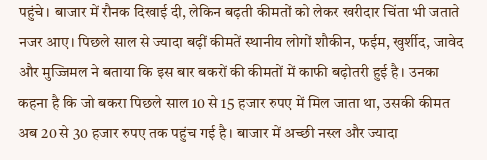पहुंचे। बाजार में रौनक दिखाई दी, लेकिन बढ़ती कीमतों को लेकर खरीदार चिंता भी जताते नजर आए। पिछले साल से ज्यादा बढ़ीं कीमतें स्थानीय लोगों शौकीन, फईम, खुर्शीद, जावेद और मुज्जिमल ने बताया कि इस बार बकरों की कीमतों में काफी बढ़ोतरी हुई है। उनका कहना है कि जो बकरा पिछले साल 10 से 15 हजार रुपए में मिल जाता था, उसकी कीमत अब 20 से 30 हजार रुपए तक पहुंच गई है। बाजार में अच्छी नस्ल और ज्यादा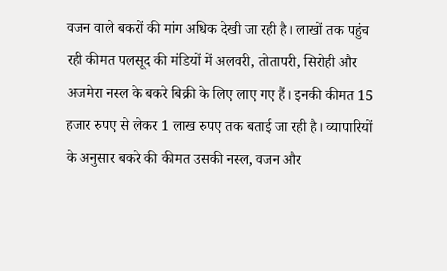वजन वाले बकरों की मांग अधिक देखी जा रही है। लाखों तक पहुंच रही कीमत पलसूद की मंडियों में अलवरी, तोतापरी, सिरोही और अजमेरा नस्ल के बकरे बिक्री के लिए लाए गए हैं। इनकी कीमत 15 हजार रुपए से लेकर 1 लाख रुपए तक बताई जा रही है। व्यापारियों के अनुसार बकरे की कीमत उसकी नस्ल, वजन और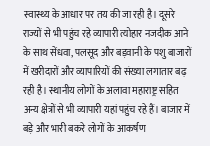स्वास्थ्य के आधार पर तय की जा रही है। दूसरे राज्यों से भी पहुंच रहे व्यापारी त्योहार नजदीक आने के साथ सेंधवा, पलसूद और बड़वानी के पशु बाजारों में खरीदारों और व्यापारियों की संख्या लगातार बढ़ रही है। स्थानीय लोगों के अलावा महाराष्ट्र सहित अन्य क्षेत्रों से भी व्यापारी यहां पहुंच रहे हैं। बाजार में बड़े और भारी बकरे लोगों के आकर्षण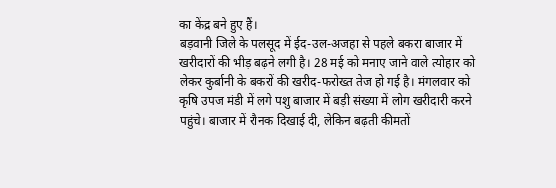का केंद्र बने हुए हैं।
बड़वानी जिले के पलसूद में ईद-उल-अजहा से पहले बकरा बाजार में खरीदारों की भीड़ बढ़ने लगी है। 28 मई को मनाए जाने वाले त्योहार को लेकर कुर्बानी के बकरों की खरीद-फरोख्त तेज हो गई है। मंगलवार को कृषि उपज मंडी में लगे पशु बाजार में बड़ी संख्या में लोग खरीदारी करने पहुंचे। बाजार में रौनक दिखाई दी, लेकिन बढ़ती कीमतों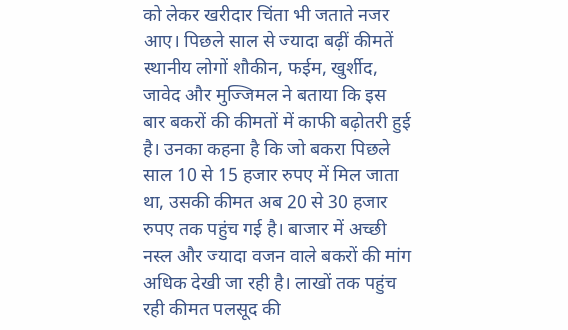को लेकर खरीदार चिंता भी जताते नजर आए। पिछले साल से ज्यादा बढ़ीं कीमतें स्थानीय लोगों शौकीन, फईम, खुर्शीद, जावेद और मुज्जिमल ने बताया कि इस बार बकरों की कीमतों में काफी बढ़ोतरी हुई है। उनका कहना है कि जो बकरा पिछले साल 10 से 15 हजार रुपए में मिल जाता था, उसकी कीमत अब 20 से 30 हजार रुपए तक पहुंच गई है। बाजार में अच्छी नस्ल और ज्यादा वजन वाले बकरों की मांग अधिक देखी जा रही है। लाखों तक पहुंच रही कीमत पलसूद की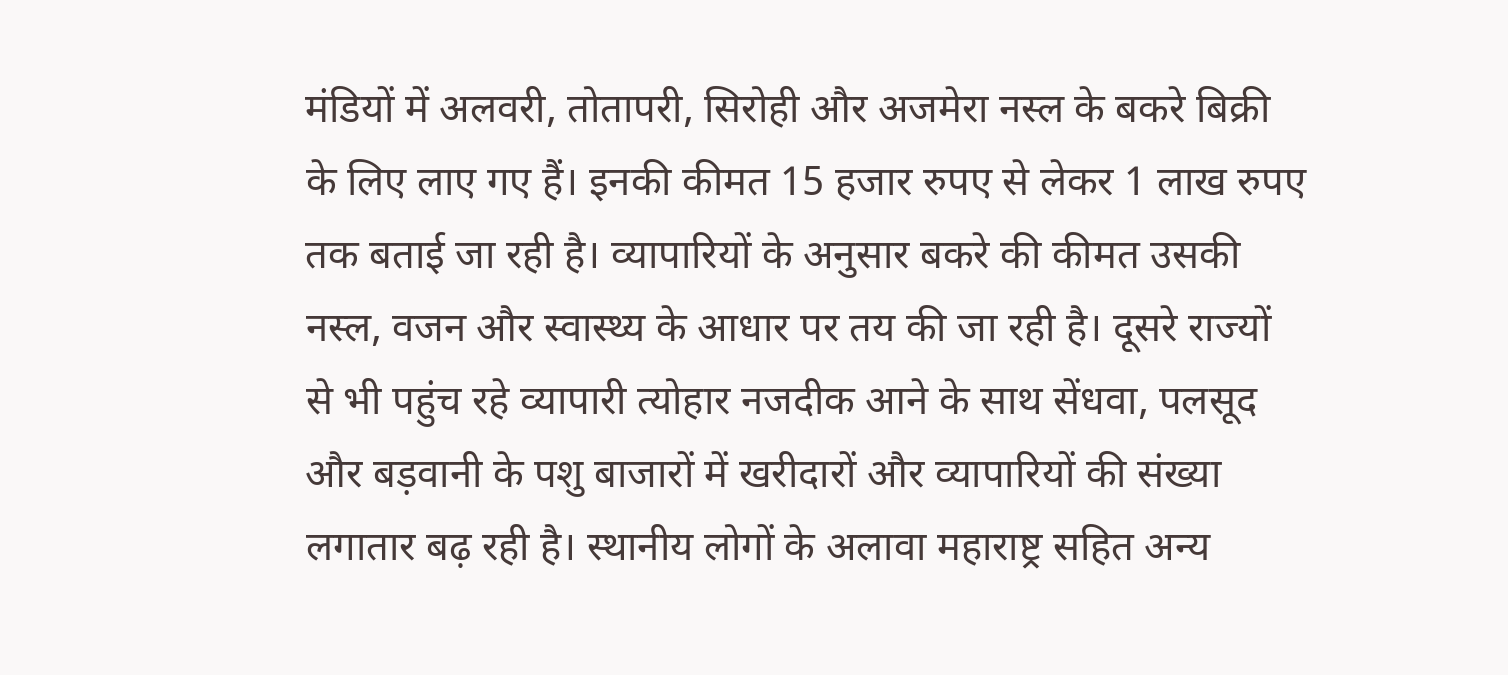मंडियों में अलवरी, तोतापरी, सिरोही और अजमेरा नस्ल के बकरे बिक्री के लिए लाए गए हैं। इनकी कीमत 15 हजार रुपए से लेकर 1 लाख रुपए तक बताई जा रही है। व्यापारियों के अनुसार बकरे की कीमत उसकी नस्ल, वजन और स्वास्थ्य के आधार पर तय की जा रही है। दूसरे राज्यों से भी पहुंच रहे व्यापारी त्योहार नजदीक आने के साथ सेंधवा, पलसूद और बड़वानी के पशु बाजारों में खरीदारों और व्यापारियों की संख्या लगातार बढ़ रही है। स्थानीय लोगों के अलावा महाराष्ट्र सहित अन्य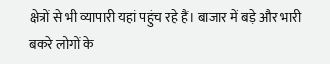क्षेत्रों से भी व्यापारी यहां पहुंच रहे हैं। बाजार में बड़े और भारी बकरे लोगों के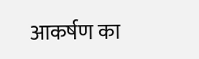आकर्षण का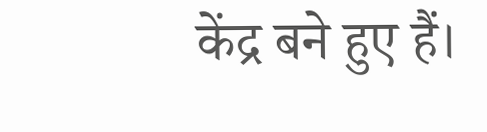केंद्र बने हुए हैं।